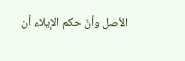الأصل وأنّ حكم الإيلاء أن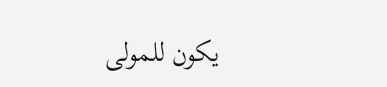يكون للمولى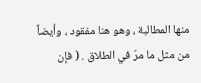منها المطالبة ، وهو هنا مفقود ، وأيضاً
من مثل ما مرّ في الطلاق . ( فإن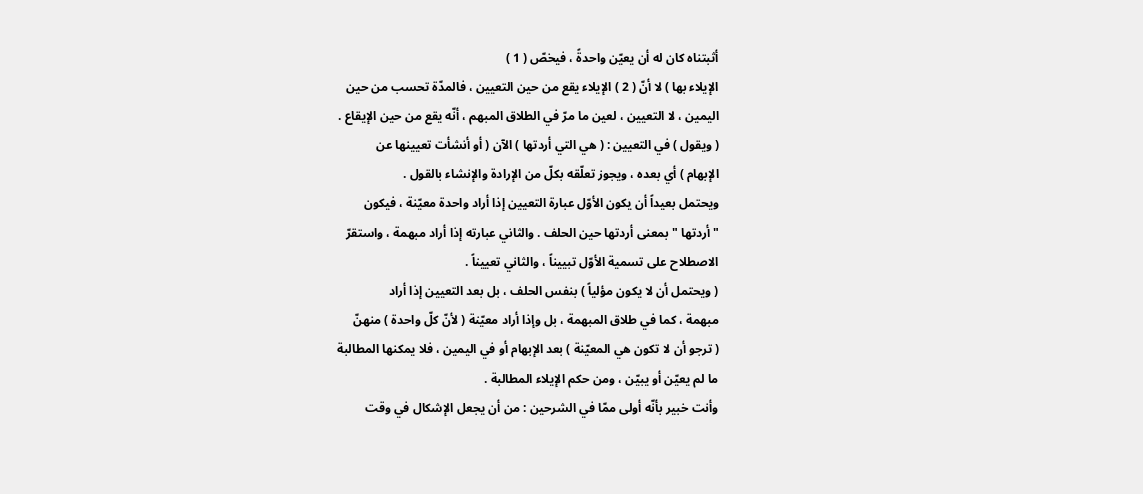أثبتناه كان له أن يعيّن واحدةً ، فيخصّ ( 1 )
الإيلاء بها ) لا أنّ ( 2 ) الإيلاء يقع من حين التعيين ، فالمدّة تحسب من حين
اليمين ، لا التعيين ، لعين ما مرّ في الطلاق المبهم ، أنّه يقع من حين الإيقاع .
( ويقول ) في التعيين : ( هي التي أردتها ) الآن ( أو أنشأت تعيينها عن
الإبهام ) أي بعده ، ويجوز تعلّقه بكلّ من الإرادة والإنشاء بالقول .
ويحتمل بعيداً أن يكون الأوّل عبارة التعيين إذا أراد واحدة معيّنة ، فيكون
" أردتها " بمعنى أردتها حين الحلف . والثاني عبارته إذا أراد مبهمة ، واستقرّ
الاصطلاح على تسمية الأوّل تبييناً ، والثاني تعييناً .
( ويحتمل أن لا يكون مؤلياً ) بنفس الحلف ، بل بعد التعيين إذا أراد
مبهمة ، كما في طلاق المبهمة ، بل وإذا أراد معيّنة ( لأنّ كلّ واحدة ) منهنّ
( ترجو أن لا تكون هي المعيّنة ) بعد الإبهام أو في اليمين ، فلا يمكنها المطالبة
ما لم يعيّن أو يبيّن ، ومن حكم الإيلاء المطالبة .
وأنت خبير بأنّه أولى ممّا في الشرحين : من أن يجعل الإشكال في وقت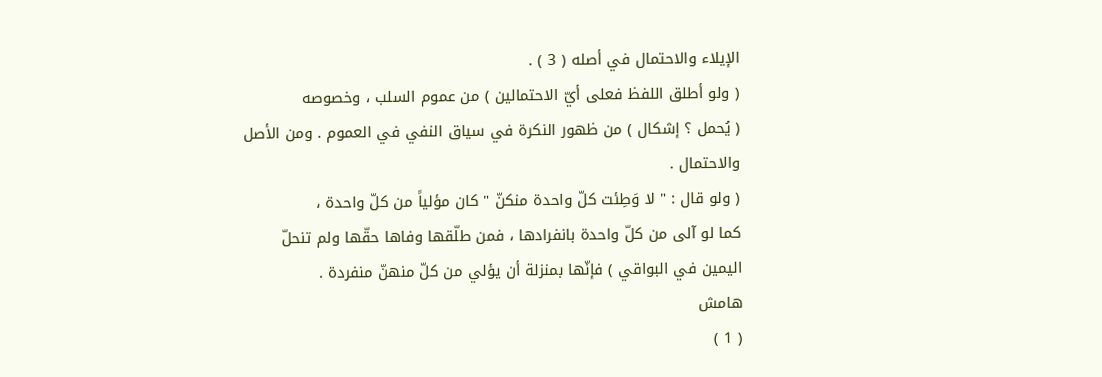الإيلاء والاحتمال في أصله ( 3 ) .
( ولو أطلق اللفظ فعلى أيّ الاحتمالين ) من عموم السلب ، وخصوصه
( يُحمل ؟ إشكال ) من ظهور النكرة في سياق النفي في العموم . ومن الأصل
والاحتمال .
( ولو قال : " لا وَطِئت كلّ واحدة منكنّ " كان مؤلياً من كلّ واحدة ،
كما لو آلى من كلّ واحدة بانفرادها ، فمن طلّقها وفاها حقّها ولم تنحلّ
اليمين في البواقي ) فإنّها بمنزلة أن يؤلي من كلّ منهنّ منفردة .
هامش
( 1 )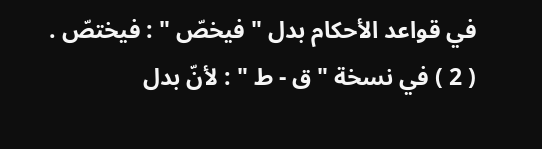في قواعد الأحكام بدل " فيخصّ " : فيختصّ .
( 2 ) في نسخة " ق - ط " : لأنّ بدل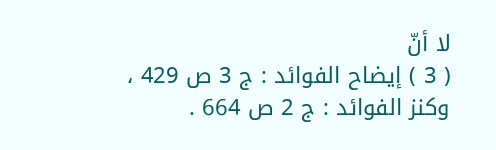لا أنّ
( 3 ) إيضاح الفوائد : ج 3 ص 429 ، وكنز الفوائد : ج 2 ص 664 .